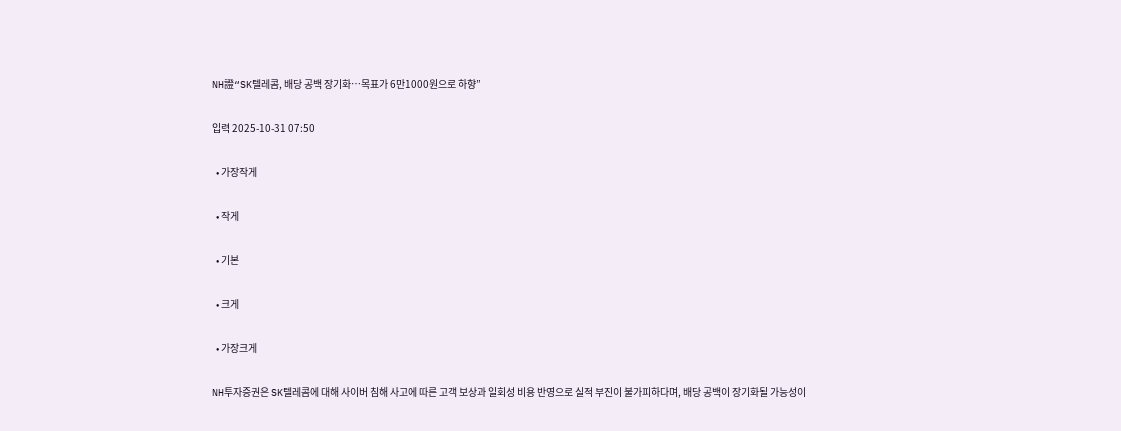NH證“SK텔레콤, 배당 공백 장기화…목표가 6만1000원으로 하향”

입력 2025-10-31 07:50

  • 가장작게

  • 작게

  • 기본

  • 크게

  • 가장크게

NH투자증권은 SK텔레콤에 대해 사이버 침해 사고에 따른 고객 보상과 일회성 비용 반영으로 실적 부진이 불가피하다며, 배당 공백이 장기화될 가능성이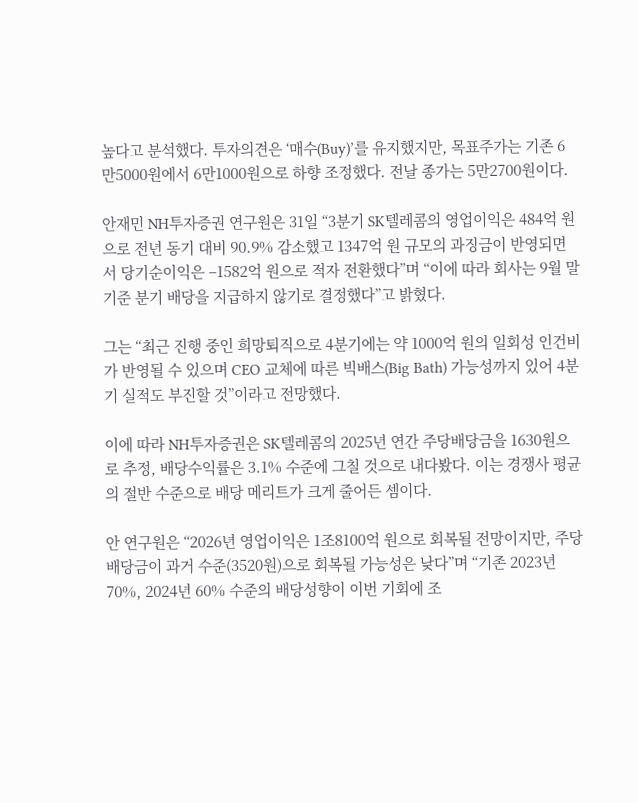높다고 분석했다. 투자의견은 ‘매수(Buy)’를 유지했지만, 목표주가는 기존 6만5000원에서 6만1000원으로 하향 조정했다. 전날 종가는 5만2700원이다.

안재민 NH투자증권 연구원은 31일 “3분기 SK텔레콤의 영업이익은 484억 원으로 전년 동기 대비 90.9% 감소했고 1347억 원 규모의 과징금이 반영되면서 당기순이익은 –1582억 원으로 적자 전환했다”며 “이에 따라 회사는 9월 말 기준 분기 배당을 지급하지 않기로 결정했다”고 밝혔다.

그는 “최근 진행 중인 희망퇴직으로 4분기에는 약 1000억 원의 일회성 인건비가 반영될 수 있으며 CEO 교체에 따른 빅배스(Big Bath) 가능성까지 있어 4분기 실적도 부진할 것”이라고 전망했다.

이에 따라 NH투자증권은 SK텔레콤의 2025년 연간 주당배당금을 1630원으로 추정, 배당수익률은 3.1% 수준에 그칠 것으로 내다봤다. 이는 경쟁사 평균의 절반 수준으로 배당 메리트가 크게 줄어든 셈이다.

안 연구원은 “2026년 영업이익은 1조8100억 원으로 회복될 전망이지만, 주당배당금이 과거 수준(3520원)으로 회복될 가능성은 낮다”며 “기존 2023년 70%, 2024년 60% 수준의 배당성향이 이번 기회에 조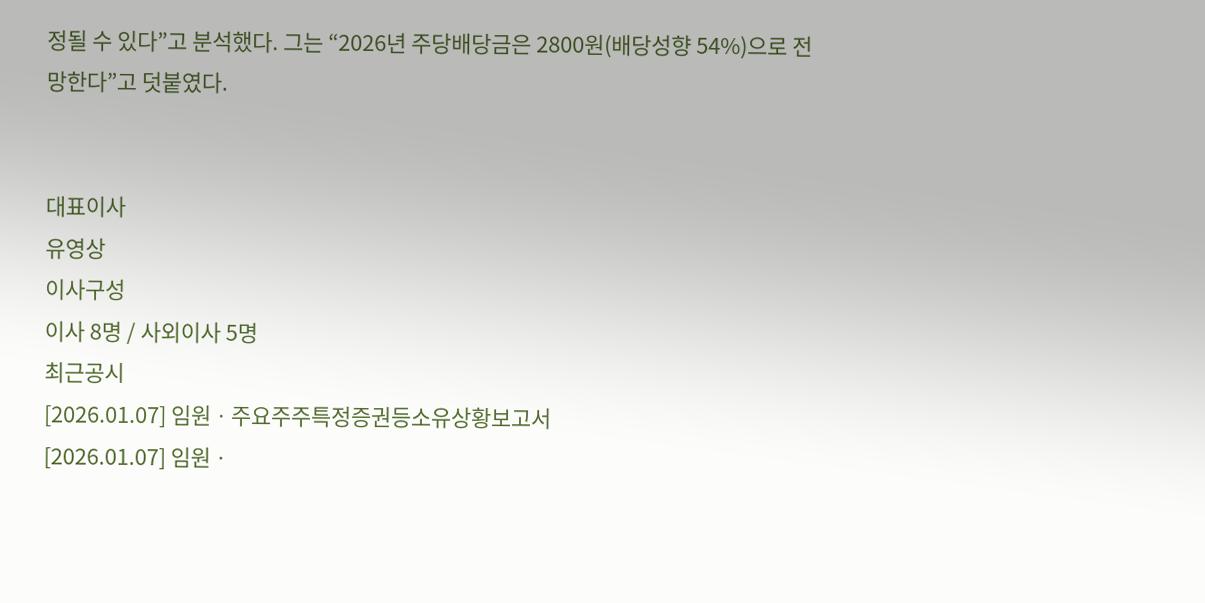정될 수 있다”고 분석했다. 그는 “2026년 주당배당금은 2800원(배당성향 54%)으로 전망한다”고 덧붙였다.


대표이사
유영상
이사구성
이사 8명 / 사외이사 5명
최근공시
[2026.01.07] 임원ㆍ주요주주특정증권등소유상황보고서
[2026.01.07] 임원ㆍ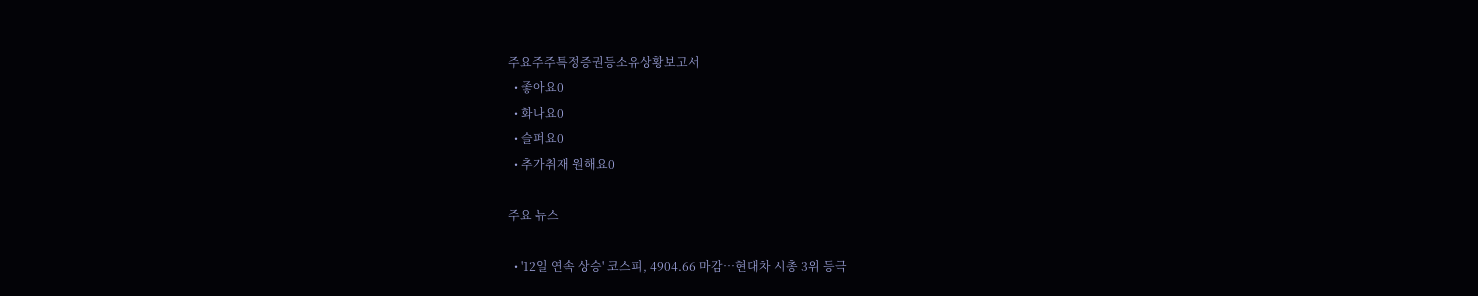주요주주특정증권등소유상황보고서
  • 좋아요0
  • 화나요0
  • 슬퍼요0
  • 추가취재 원해요0

주요 뉴스

  • '12일 연속 상승' 코스피, 4904.66 마감⋯현대차 시총 3위 등극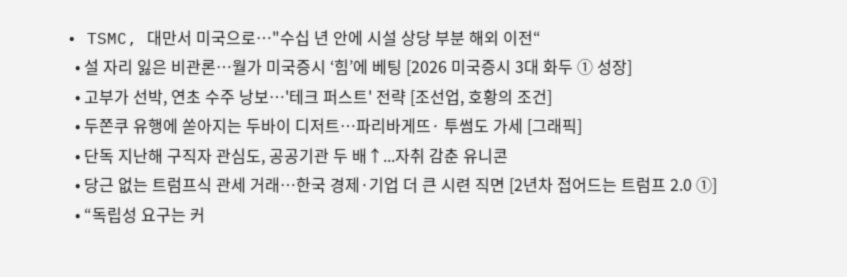• TSMC, 대만서 미국으로…"수십 년 안에 시설 상당 부분 해외 이전“
  • 설 자리 잃은 비관론…월가 미국증시 ‘힘’에 베팅 [2026 미국증시 3대 화두 ① 성장]
  • 고부가 선박, 연초 수주 낭보…'테크 퍼스트' 전략 [조선업, 호황의 조건]
  • 두쫀쿠 유행에 쏟아지는 두바이 디저트…파리바게뜨· 투썸도 가세 [그래픽]
  • 단독 지난해 구직자 관심도, 공공기관 두 배↑...자취 감춘 유니콘
  • 당근 없는 트럼프식 관세 거래…한국 경제·기업 더 큰 시련 직면 [2년차 접어드는 트럼프 2.0 ①]
  • “독립성 요구는 커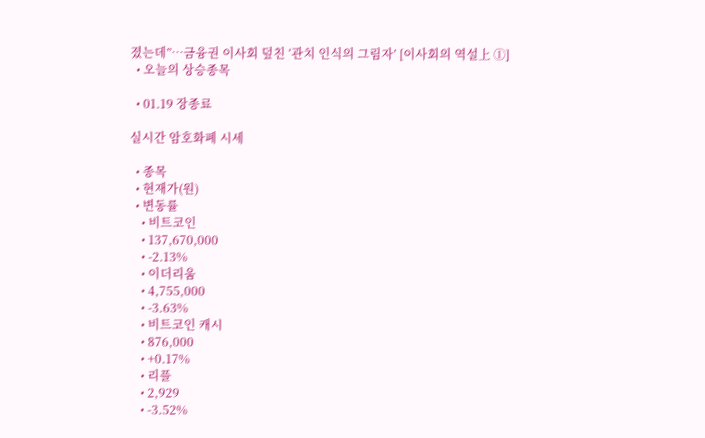졌는데”…금융권 이사회 덮친 ‘관치 인식의 그림자’ [이사회의 역설上 ①]
  • 오늘의 상승종목

  • 01.19 장종료

실시간 암호화폐 시세

  • 종목
  • 현재가(원)
  • 변동률
    • 비트코인
    • 137,670,000
    • -2.13%
    • 이더리움
    • 4,755,000
    • -3.63%
    • 비트코인 캐시
    • 876,000
    • +0.17%
    • 리플
    • 2,929
    • -3.52%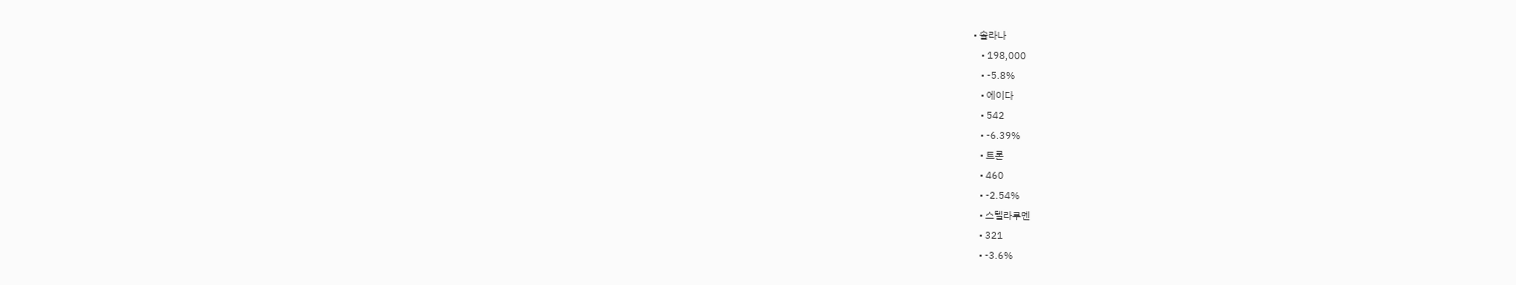• 솔라나
    • 198,000
    • -5.8%
    • 에이다
    • 542
    • -6.39%
    • 트론
    • 460
    • -2.54%
    • 스텔라루멘
    • 321
    • -3.6%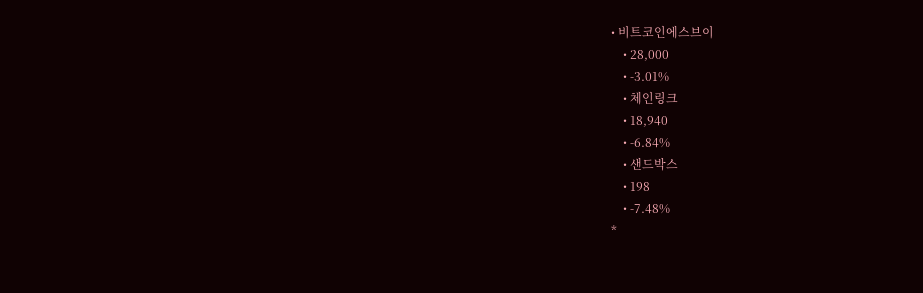• 비트코인에스브이
    • 28,000
    • -3.01%
    • 체인링크
    • 18,940
    • -6.84%
    • 샌드박스
    • 198
    • -7.48%
*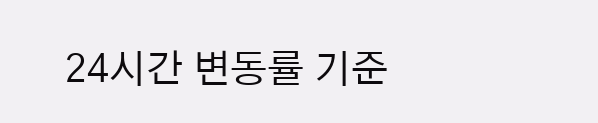24시간 변동률 기준